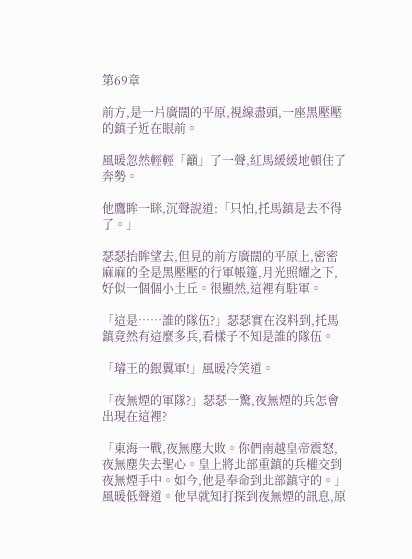第69章

前方,是一片廣闊的平原,視線盡頭,一座黑壓壓的鎮子近在眼前。

風暖忽然輕輕「籲」了一聲,紅馬緩緩地頓住了奔勢。

他鷹眸一眯,沉聲說道:「只怕,托馬鎮是去不得了。」

瑟瑟抬眸望去,但見的前方廣闊的平原上,密密麻麻的全是黑壓壓的行軍帳篷,月光照耀之下,好似一個個小土丘。很顯然,這裡有駐軍。

「這是……誰的隊伍?」瑟瑟實在沒料到,托馬鎮竟然有這麼多兵,看樣子不知是誰的隊伍。

「璿王的銀翼軍!」風暖冷笑道。

「夜無煙的軍隊?」瑟瑟一驚,夜無煙的兵怎會出現在這裡?

「東海一戰,夜無塵大敗。你們南越皇帝震怒,夜無塵失去聖心。皇上將北部重鎮的兵權交到夜無煙手中。如今,他是奉命到北部鎮守的。」風暖低聲道。他早就知打探到夜無煙的訊息,原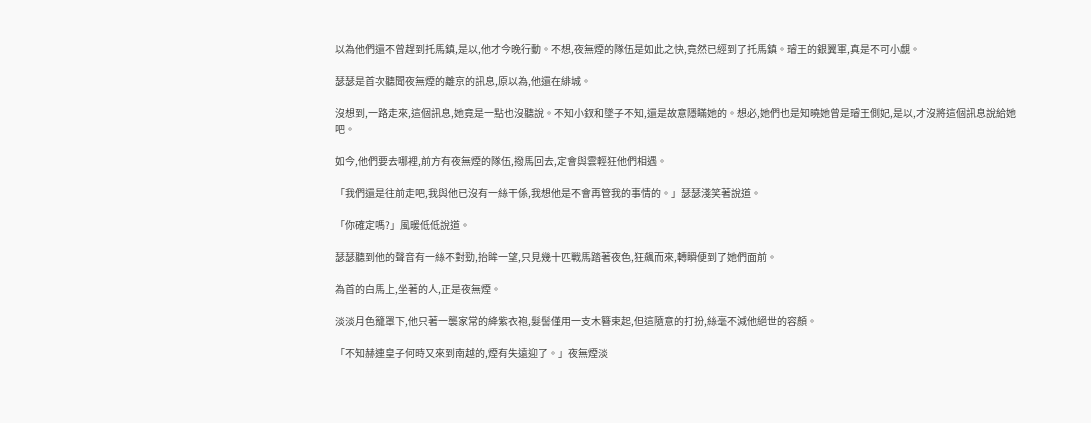以為他們還不曾趕到托馬鎮,是以,他才今晚行動。不想,夜無煙的隊伍是如此之快,竟然已經到了托馬鎮。璿王的銀翼軍,真是不可小覷。

瑟瑟是首次聽聞夜無煙的離京的訊息,原以為,他還在緋城。

沒想到,一路走來,這個訊息,她竟是一點也沒聽說。不知小釵和墜子不知,還是故意隱瞞她的。想必,她們也是知曉她曾是璿王側妃,是以,才沒將這個訊息說給她吧。

如今,他們要去哪裡,前方有夜無煙的隊伍,撥馬回去,定會與雲輕狂他們相遇。

「我們還是往前走吧,我與他已沒有一絲干係,我想他是不會再管我的事情的。」瑟瑟淺笑著說道。

「你確定嗎?」風暖低低說道。

瑟瑟聽到他的聲音有一絲不對勁,抬眸一望,只見幾十匹戰馬踏著夜色,狂飆而來,轉瞬便到了她們面前。

為首的白馬上,坐著的人,正是夜無煙。

淡淡月色籠罩下,他只著一襲家常的絳紫衣袍,髮髻僅用一支木簪束起,但這隨意的打扮,絲毫不減他絕世的容顏。

「不知赫連皇子何時又來到南越的,煙有失遠迎了。」夜無煙淡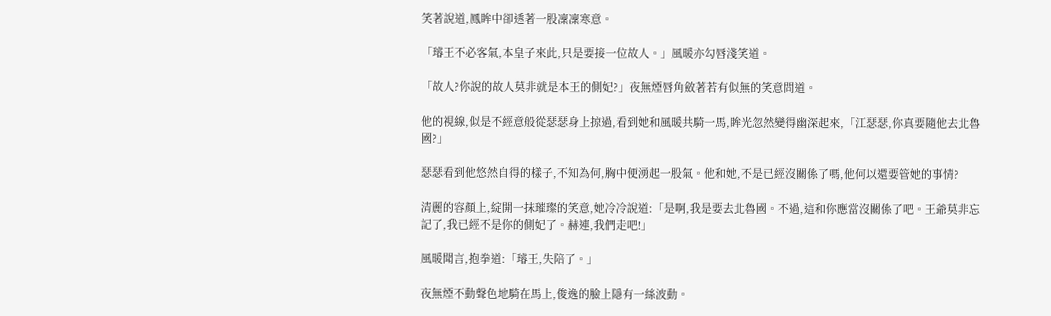笑著說道,鳳眸中卻透著一股凜凜寒意。

「璿王不必客氣,本皇子來此,只是要接一位故人。」風暖亦勾唇淺笑道。

「故人?你說的故人莫非就是本王的側妃?」夜無煙唇角斂著若有似無的笑意問道。

他的視線,似是不經意般從瑟瑟身上掠過,看到她和風暖共騎一馬,眸光忽然變得幽深起來,「江瑟瑟,你真要隨他去北魯國?」

瑟瑟看到他悠然自得的樣子,不知為何,胸中便湧起一股氣。他和她,不是已經沒關係了嗎,他何以還要管她的事情?

清麗的容顏上,綻開一抹璀璨的笑意,她冷冷說道:「是啊,我是要去北魯國。不過,這和你應當沒關係了吧。王爺莫非忘記了,我已經不是你的側妃了。赫連,我們走吧!」

風暖聞言,抱拳道:「璿王,失陪了。」

夜無煙不動聲色地騎在馬上,俊逸的臉上隱有一絲波動。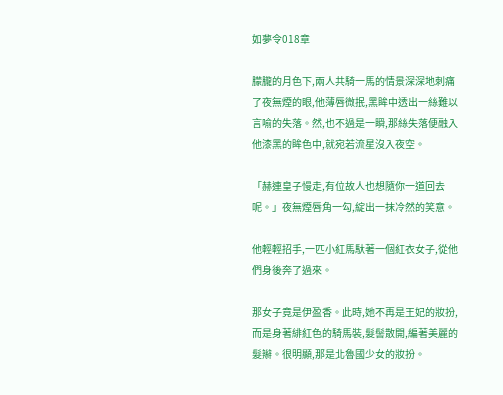如夢令018章

朦朧的月色下,兩人共騎一馬的情景深深地刺痛了夜無煙的眼,他薄唇微抿,黑眸中透出一絲難以言喻的失落。然,也不過是一瞬,那絲失落便融入他漆黑的眸色中,就宛若流星沒入夜空。

「赫連皇子慢走,有位故人也想隨你一道回去呢。」夜無煙唇角一勾,綻出一抹冷然的笑意。

他輕輕招手,一匹小紅馬馱著一個紅衣女子,從他們身後奔了過來。

那女子竟是伊盈香。此時,她不再是王妃的妝扮,而是身著緋紅色的騎馬裝,髮髻散開,編著美麗的髮辮。很明顯,那是北魯國少女的妝扮。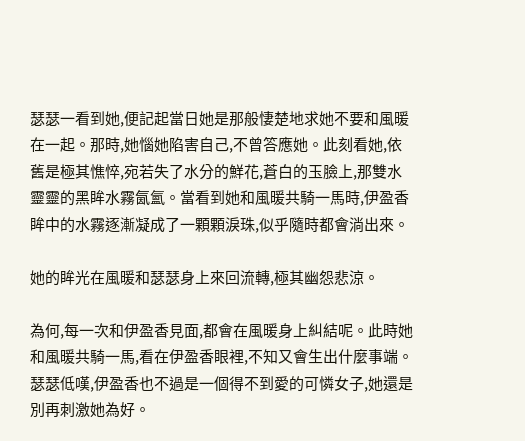瑟瑟一看到她,便記起當日她是那般悽楚地求她不要和風暖在一起。那時,她惱她陷害自己,不曾答應她。此刻看她,依舊是極其憔悴,宛若失了水分的鮮花,蒼白的玉臉上,那雙水靈靈的黑眸水霧氤氳。當看到她和風暖共騎一馬時,伊盈香眸中的水霧逐漸凝成了一顆顆淚珠,似乎隨時都會淌出來。

她的眸光在風暖和瑟瑟身上來回流轉,極其幽怨悲涼。

為何,每一次和伊盈香見面,都會在風暖身上糾結呢。此時她和風暖共騎一馬,看在伊盈香眼裡,不知又會生出什麼事端。瑟瑟低嘆,伊盈香也不過是一個得不到愛的可憐女子,她還是別再刺激她為好。